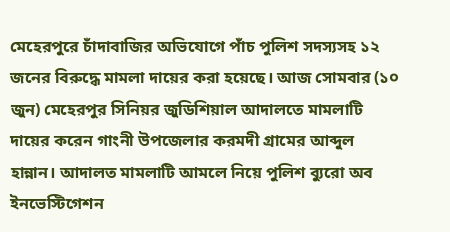মেহেরপুরে চাঁদাবাজির অভিযোগে পাঁচ পুলিশ সদস্যসহ ১২ জনের বিরুদ্ধে মামলা দায়ের করা হয়েছে। আজ সোমবার (১০ জুন) মেহেরপুর সিনিয়র জুডিশিয়াল আদালতে মামলাটি দায়ের করেন গাংনী উপজেলার করমদী গ্রামের আব্দুল হান্নান। আদালত মামলাটি আমলে নিয়ে পুলিশ ব্যুরো অব ইনভেস্টিগেশন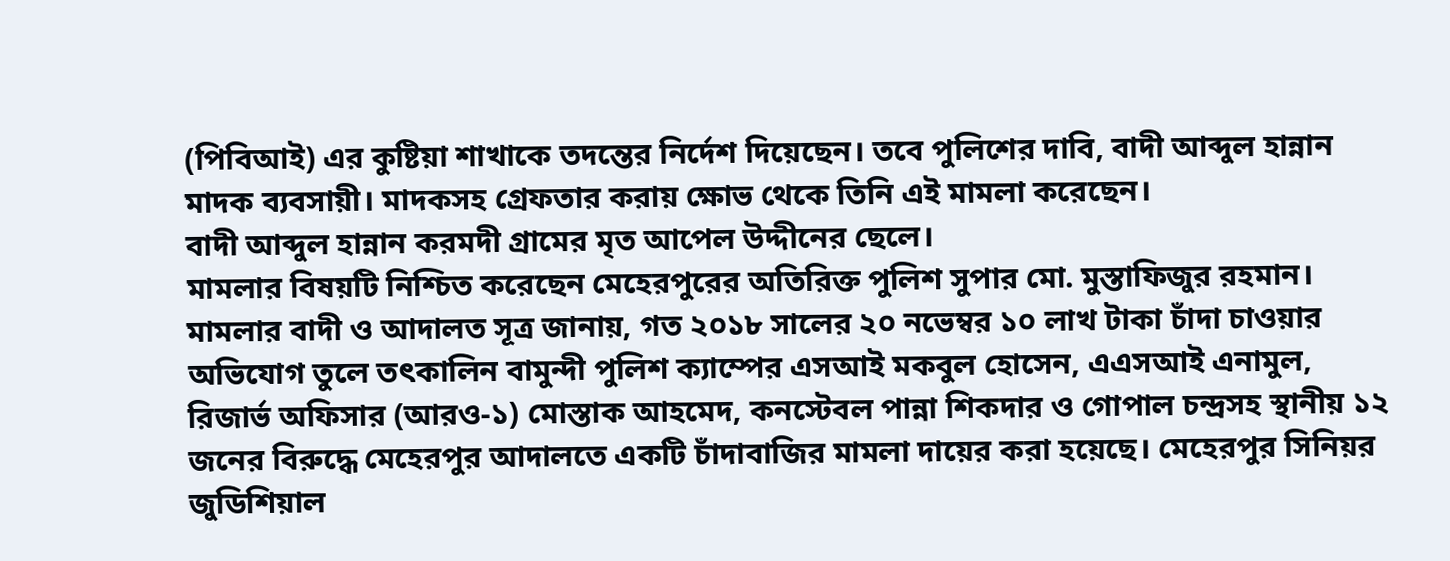(পিবিআই) এর কুষ্টিয়া শাখাকে তদন্তের নির্দেশ দিয়েছেন। তবে পুলিশের দাবি, বাদী আব্দুল হান্নান মাদক ব্যবসায়ী। মাদকসহ গ্রেফতার করায় ক্ষোভ থেকে তিনি এই মামলা করেছেন।
বাদী আব্দুল হান্নান করমদী গ্রামের মৃত আপেল উদ্দীনের ছেলে।
মামলার বিষয়টি নিশ্চিত করেছেন মেহেরপুরের অতিরিক্ত পুলিশ সুপার মো. মুস্তাফিজুর রহমান। মামলার বাদী ও আদালত সূত্র জানায়, গত ২০১৮ সালের ২০ নভেম্বর ১০ লাখ টাকা চাঁদা চাওয়ার অভিযোগ তুলে তৎকালিন বামুন্দী পুলিশ ক্যাম্পের এসআই মকবুল হোসেন, এএসআই এনামুল, রিজার্ভ অফিসার (আরও-১) মোস্তাক আহমেদ, কনস্টেবল পান্না শিকদার ও গোপাল চন্দ্রসহ স্থানীয় ১২ জনের বিরুদ্ধে মেহেরপুর আদালতে একটি চাঁদাবাজির মামলা দায়ের করা হয়েছে। মেহেরপুর সিনিয়র জুডিশিয়াল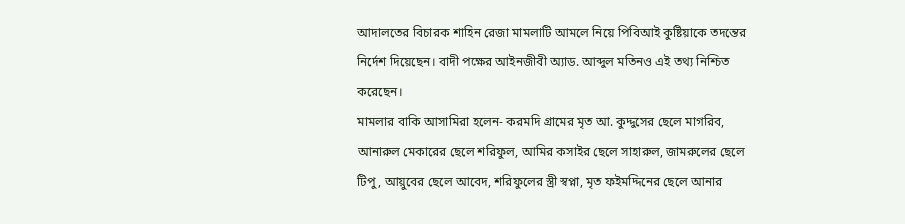আদালতের বিচারক শাহিন রেজা মামলাটি আমলে নিয়ে পিবিআই কুষ্টিয়াকে তদন্তের নির্দেশ দিয়েছেন। বাদী পক্ষের আইনজীবী অ্যাড. আব্দুল মতিনও এই তথ্য নিশ্চিত করেছেন।
মামলার বাকি আসামিরা হলেন- করমদি গ্রামের মৃত আ. কুদ্দুসের ছেলে মাগরিব, আনারুল মেকারের ছেলে শরিফুল, আমির কসাইর ছেলে সাহারুল, জামরুলের ছেলে টিপু, আয়ুবের ছেলে আবেদ, শরিফুলের স্ত্রী স্বপ্না, মৃত ফইমদ্দিনের ছেলে আনার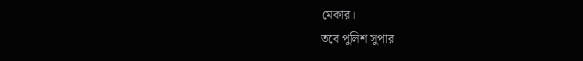মেকার।
তবে পুলিশ সুপার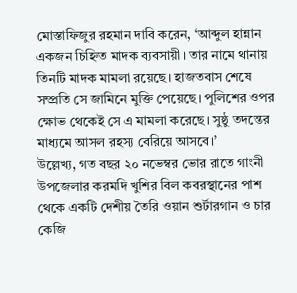মোস্তাফিজুর রহমান দাবি করেন, ‘আব্দুল হান্নান একজন চিহ্নিত মাদক ব্যবসায়ী। তার নামে থানায় তিনটি মাদক মামলা রয়েছে। হাজতবাস শেষে সম্প্রতি সে জামিনে মুক্তি পেয়েছে। পুলিশের ওপর ক্ষোভ থেকেই সে এ মামলা করেছে। সুষ্ঠু তদন্তের মাধ্যমে আসল রহস্য বেরিয়ে আসবে।’
উল্লেখ্য, গত বছর ২০ নভেম্বর ভোর রাতে গাংনী উপজেলার করমদি খুশির বিল কবরস্থানের পাশ থেকে একটি দেশীয় তৈরি ওয়ান শুর্টারগান ও চার কেজি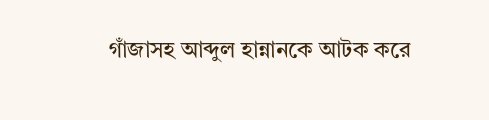গাঁজাসহ আব্দুল হান্নানকে আটক করে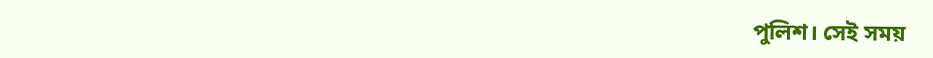পুলিশ। সেই সময়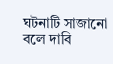ঘটনাটি সাজানো বলে দাবি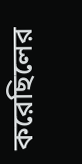করেছিলের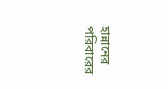হান্নানের পরিবারের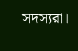সদস্যরা।